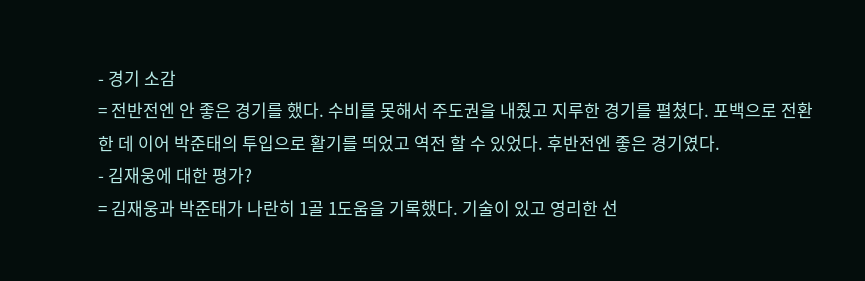- 경기 소감
= 전반전엔 안 좋은 경기를 했다. 수비를 못해서 주도권을 내줬고 지루한 경기를 펼쳤다. 포백으로 전환한 데 이어 박준태의 투입으로 활기를 띄었고 역전 할 수 있었다. 후반전엔 좋은 경기였다.
- 김재웅에 대한 평가?
= 김재웅과 박준태가 나란히 1골 1도움을 기록했다. 기술이 있고 영리한 선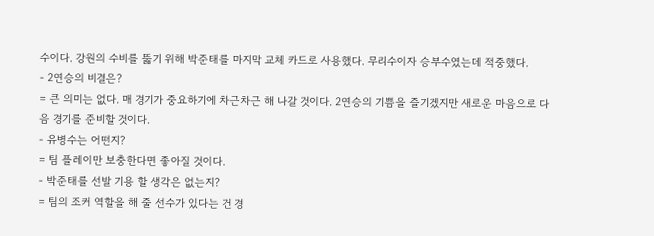수이다. 강원의 수비를 뚫기 위해 박준태를 마지막 교체 카드로 사용했다. 무리수이자 승부수였는데 적중했다.
- 2연승의 비결은?
= 큰 의미는 없다. 매 경기가 중요하기에 차근차근 해 나갈 것이다. 2연승의 기쁨을 즐기겠지만 새로운 마음으로 다음 경기를 준비할 것이다.
- 유병수는 어떤지?
= 팀 플레이만 보충한다면 좋아질 것이다.
- 박준태를 선발 기용 할 생각은 없는지?
= 팀의 조커 역할을 해 줄 선수가 있다는 건 경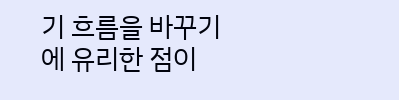기 흐름을 바꾸기에 유리한 점이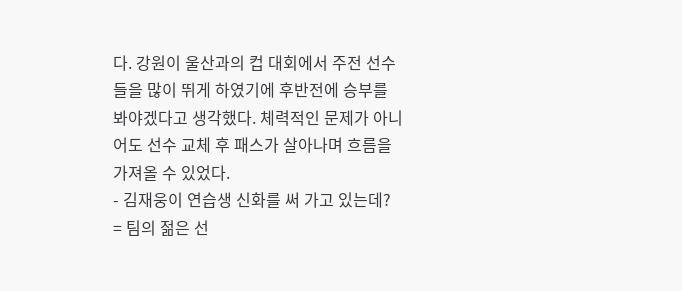다. 강원이 울산과의 컵 대회에서 주전 선수들을 많이 뛰게 하였기에 후반전에 승부를 봐야겠다고 생각했다. 체력적인 문제가 아니어도 선수 교체 후 패스가 살아나며 흐름을 가져올 수 있었다.
- 김재웅이 연습생 신화를 써 가고 있는데?
= 팀의 젊은 선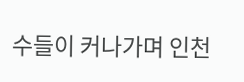수들이 커나가며 인천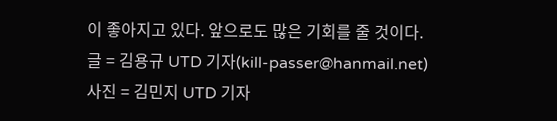이 좋아지고 있다. 앞으로도 많은 기회를 줄 것이다.
글 = 김용규 UTD 기자(kill-passer@hanmail.net)
사진 = 김민지 UTD 기자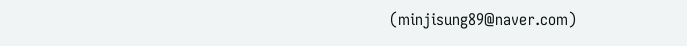(minjisung89@naver.com)